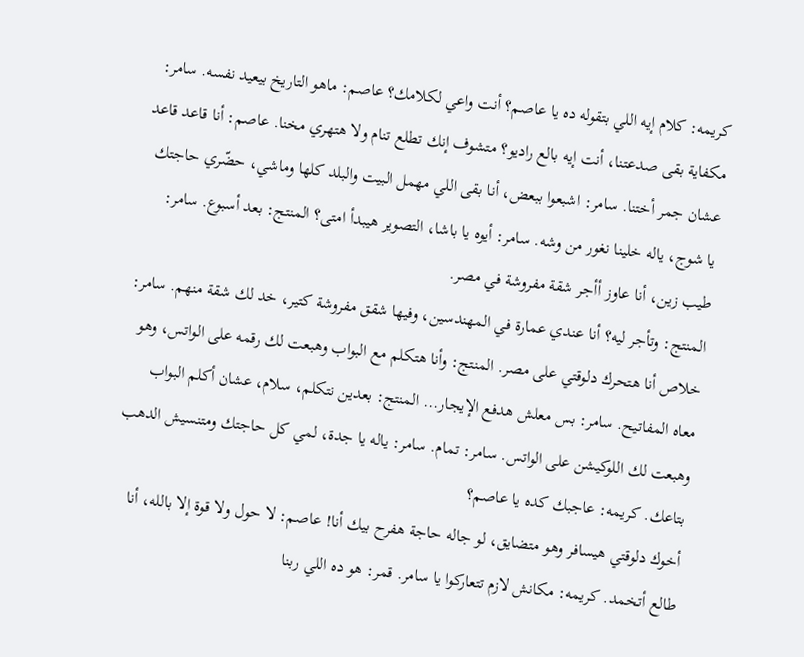كريمه: كلام إيه اللي بتقوله ده يا عاصم؟ أنت واعي لكلامك؟ عاصم: ماهو التاريخ بيعيد نفسه. سامر: مكفاية بقى صدعتنا، أنت إيه بالع راديو؟ متشوف إنك تطلع تنام ولا هتهري مخنا. عاصم: أنا قاعد قاعد عشان جمر أختنا. سامر: اشبعوا ببعض، أنا بقى اللي مهمل البيت والبلد كلها وماشي، حضّري حاجتك يا شوج، ياله خلينا نغور من وشه. سامر: أيوه يا باشا، التصوير هيبدأ امتى؟ المنتج: بعد أسبوع. سامر: طيب زين، أنا عاوز أأجر شقة مفروشة في مصر.
المنتج: وتأجر ليه؟ أنا عندي عمارة في المهندسين، وفيها شقق مفروشة كتير، خد لك شقة منهم. سامر: خلاص أنا هتحرك دلوقتي على مصر. المنتج: وأنا هتكلم مع البواب وهبعت لك رقمه على الواتس، وهو معاه المفاتيح. سامر: بس معلش هدفع الإيجار... المنتج: بعدين نتكلم، سلام، عشان أكلم البواب وهبعت لك اللوكيشن على الواتس. سامر: تمام. سامر: ياله يا جدة، لمي كل حاجتك ومتنسيش الدهب بتاعك. كريمه: عاجبك كده يا عاصم؟
أخوك دلوقتي هيسافر وهو متضايق، لو جاله حاجة هفرح بيك أنا! عاصم: لا حول ولا قوة إلا بالله، أنا طالع أتخمد. كريمه: مكانش لازم تتعاركوا يا سامر. قمر: هو ده اللي ربنا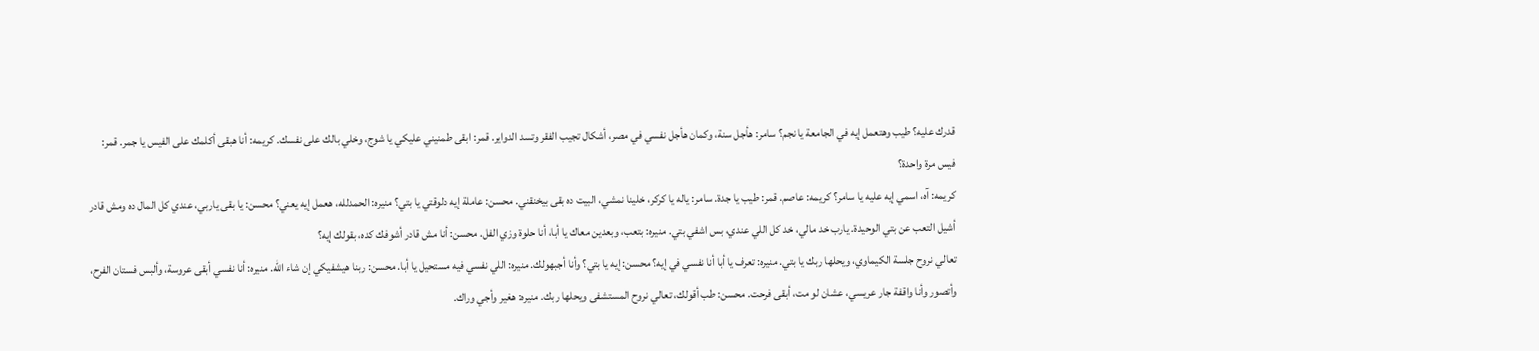قدرك عليه؟ طيب وهتعمل إيه في الجامعة يا نجم؟ سامر: هأجل سنة، وكمان هأجل نفسي في مصر، أشكال تجيب الفقر وتسد الدواير. قمر: ابقى طمنيني عليكي يا شوج، وخلي بالك على نفسك. كريمه: أنا هبقى أكلمك على الفيس يا جمر. قمر: فيس مرة واحدة؟
كريمه: آه، اسمي إيه عليه يا سامر؟ كريمه: عاصم. قمر: طيب يا جدة. سامر: ياله يا كركر، خلينا نمشي، البيت ده بقى بيخنقني. محسن: عاملة إيه دلوقتي يا بتي؟ منيره: الحمدلله، هعمل إيه يعني؟ محسن: يا بقى ياربي، عندي كل المال ده ومش قادر أشيل التعب عن بتي الوحيدة. يارب خد مالي، خد كل اللي عندي، بس اشفي بتي. منيره: بتعب، وبعدين معاك يا أبا، أنا حلوة وزي الفل. محسن: أنا مش قادر أشوفك كده، بقولك إيه؟
تعالي نروح جلسة الكيماوي، ويحلها ربك يا بتي. منيره: تعرف يا أبا أنا نفسي في إيه؟ محسن: إيه يا بتي؟ وأنا أجبهولك. منيره: اللي نفسي فيه مستحيل يا أبا. محسن: ربنا هيشفيكي إن شاء الله. منيره: أنا نفسي أبقى عروسة، وألبس فستان الفرح، وأتصور وأنا واقفة جار عريسي، عشان لو مت، أبقى فرحت. محسن: طب أقولك، تعالي نروح المستشفى ويحلها ربك. منيره: هغير وأجي وراك.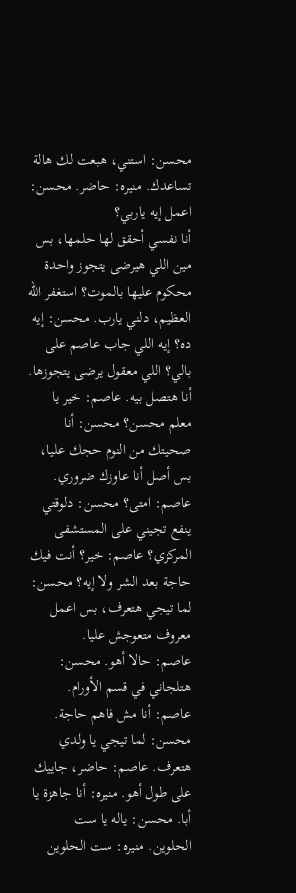محسن: استني، هبعت لك هالة تساعدك. منيره: حاضر. محسن: اعمل إيه ياربي؟
أنا نفسي أحقق لها حلمها، بس مين اللي هيرضى يتجوز واحدة محكوم عليها بالموت؟ استغفر الله العظيم، دلني يارب. محسن: إيه ده؟ إيه اللي جاب عاصم على بالي؟ اللي معقول يرضى يتجوزها. أنا هتصل بيه. عاصم: خير يا معلم محسن؟ محسن: أنا صحيتك من النوم حجك عليا، بس أصل أنا عاوزك ضروري. عاصم: امتى؟ محسن: دلوقتي ينفع تجيني على المستشفى المركزي؟ عاصم: خير؟ أنت فيك حاجة بعد الشر ولا إيه؟ محسن: لما تيجي هتعرف، بس اعمل معروف متعوجش عليا.
عاصم: حالا أهو. محسن: هتلجاني في قسم الأورام. عاصم: أنا مش فاهم حاجة. محسن: لما تيجي يا ولدي هتعرف. عاصم: حاضر، جاييك على طول أهو. منيره: أنا جاهزة يا أبا. محسن: ياله يا ست الحلوين. منيره: ست الحلوين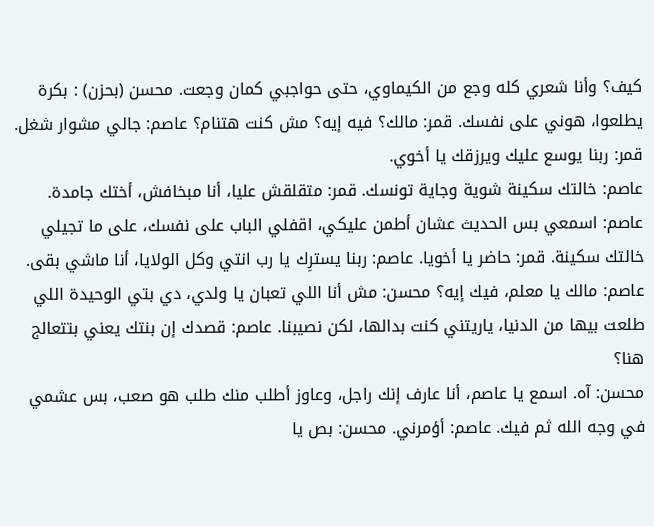كيف؟ وأنا شعري كله وجع من الكيماوي، حتى حواجبي كمان وجعت. محسن (بحزن) : بكرة يطلعوا، هوني على نفسك. قمر: مالك؟ فيه إيه؟ مش كنت هتنام؟ عاصم: جالي مشوار شغل. قمر: ربنا يوسع عليك ويرزقك يا أخوي.
عاصم: خالتك سكينة شوية وجاية تونسك. قمر: متقلقش عليا، أنا مبخافش، أختك جامدة. عاصم: اسمعي بس الحديث عشان أطمن عليكي، اقفلي الباب على نفسك، على ما تجيلي خالتك سكينة. قمر: حاضر يا أخويا. عاصم: ربنا يسترِك يا رب انتي وكل الولايا، أنا ماشي بقى. عاصم: مالك يا معلم، فيك إيه؟ محسن: مش أنا اللي تعبان يا ولدي، دي بتي الوحيدة اللي طلعت بيها من الدنيا، ياريتني كنت بدالها، لكن نصيبنا. عاصم: قصدك إن بنتك يعني بتتعالج هنا؟
محسن: آه. اسمع يا عاصم، أنا عارف إنك راجل، وعاوز أطلب منك طلب هو صعب، بس عشمي في وجه الله ثم فيك. عاصم: أؤمرني. محسن: بص يا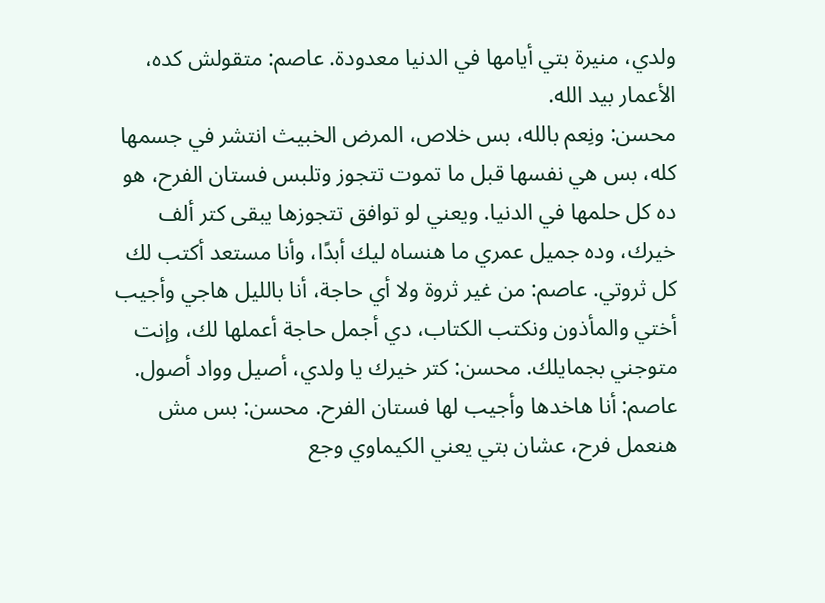ولدي، منيرة بتي أيامها في الدنيا معدودة. عاصم: متقولش كده، الأعمار بيد الله.
محسن: ونِعم بالله، بس خلاص، المرض الخبيث انتشر في جسمها كله، بس هي نفسها قبل ما تموت تتجوز وتلبس فستان الفرح، هو ده كل حلمها في الدنيا. ويعني لو توافق تتجوزها يبقى كتر ألف خيرك، وده جميل عمري ما هنساه ليك أبدًا، وأنا مستعد أكتب لك كل ثروتي. عاصم: من غير ثروة ولا أي حاجة، أنا بالليل هاجي وأجيب أختي والمأذون ونكتب الكتاب، دي أجمل حاجة أعملها لك، وإنت متوجني بجمايلك. محسن: كتر خيرك يا ولدي، أصيل وواد أصول.
عاصم: أنا هاخدها وأجيب لها فستان الفرح. محسن: بس مش هنعمل فرح، عشان بتي يعني الكيماوي وجع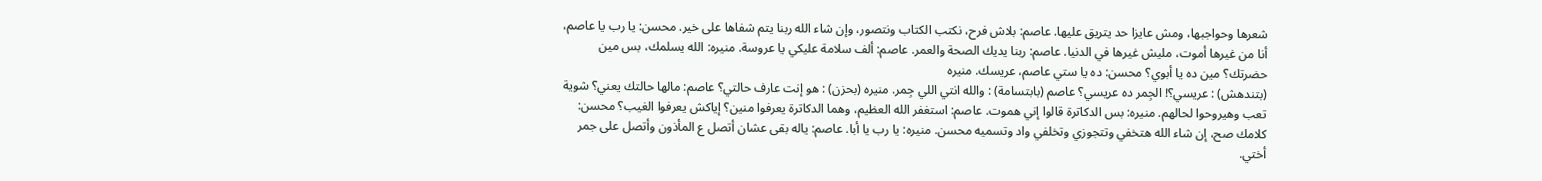شعرها وحواجبها، ومش عايزا حد يتريق عليها. عاصم: بلاش فرح، نكتب الكتاب ونتصور، وإن شاء الله ربنا يتم شفاها على خير. محسن: يا رب يا عاصم، أنا من غيرها أموت، مليش غيرها في الدنيا. عاصم: ربنا يديك الصحة والعمر. عاصم: ألف سلامة عليكي يا عروسة. منيره: الله يسلمك، بس مين حضرتك؟ مين ده يا أبوي؟ محسن: ده يا ستي عاصم، عريسك. منيره
(بتندهش) : عريسي؟! الجِمر ده عريسي؟ عاصم (بابتسامة) : والله انتي اللي جِمر. منيره (بحزن) : هو إنت عارف حالتي؟ عاصم: مالها حالتك يعني؟ شوية تعب وهيروحوا لحالهم. منيره: بس الدكاترة قالوا إني هموت. عاصم: استغفر الله العظيم، وهما الدكاترة يعرفوا منين؟ إياكش يعرفوا الغيب؟ محسن: كلامك صح، إن شاء الله هتخفي وتتجوزي وتخلفي واد وتسميه محسن. منيره: يا رب يا أبا. عاصم: ياله بقى عشان أتصل ع المأذون وأتصل على جمر أختي.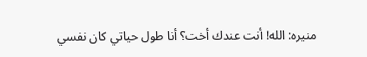منيره: الله! أنت عندك أخت؟ أنا طول حياتي كان نفسي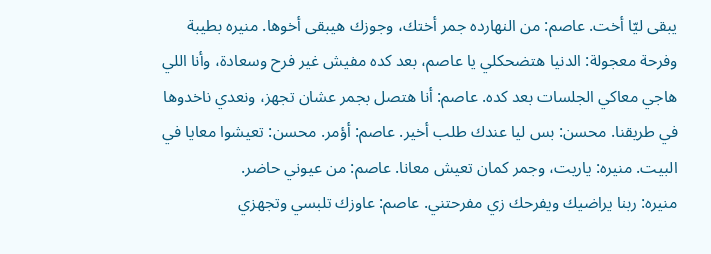يبقى ليّا أخت. عاصم: من النهارده جمر أختك، وجوزك هيبقى أخوها. منيره بطيبة وفرحة معجولة: الدنيا هتضحكلي يا عاصم، بعد كده مفيش غير فرح وسعادة، وأنا اللي هاجي معاكي الجلسات بعد كده. عاصم: أنا هتصل بجمر عشان تجهز، ونعدي ناخدوها في طريقنا. محسن: بس ليا عندك طلب أخير. عاصم: أؤمر. محسن: تعيشوا معايا في البيت. منيره: ياريت، وجمر كمان تعيش معانا. عاصم: من عيوني حاضر.
منيره: ربنا يراضيك ويفرحك زي مفرحتني. عاصم: عاوزك تلبسي وتجهزي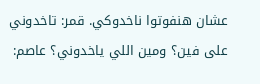عشان هنفوتوا ناخدوكي. قمر: تاخدوني على فين؟ ومين اللي ياخدوني؟ عاصم: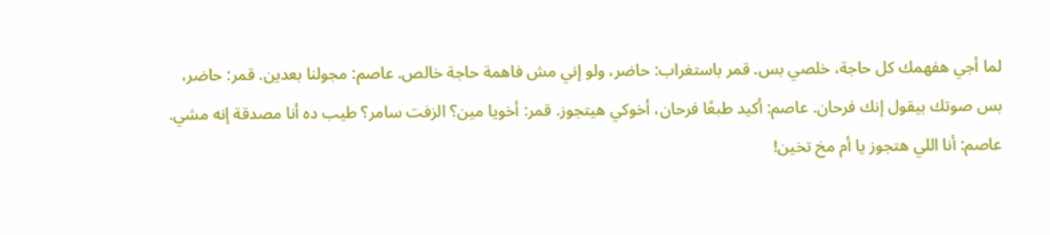لما أجي هفهمك كل حاجة، خلصي بس. قمر باستغراب: حاضر، ولو إني مش فاهمة حاجة خالص. عاصم: مجولنا بعدين. قمر: حاضر، بس صوتك بيقول إنك فرحان. عاصم: أكيد طبعًا فرحان، أخوكي هيتجوز. قمر: أخويا مين؟ الزفت سامر؟ طيب ده أنا مصدقة إنه مشي. عاصم: أنا اللي هتجوز يا أم مخ تخين!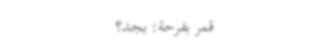قمر بفرحة: بجد؟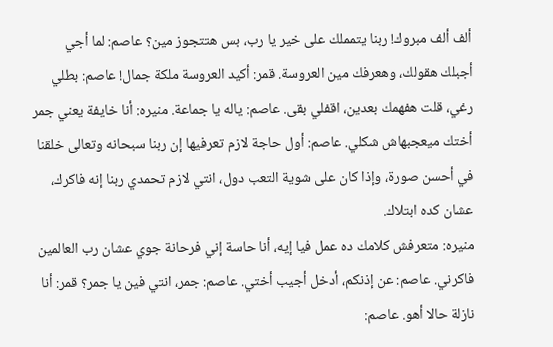ألف ألف مبروك! ربنا يتمملك على خير يا رب، بس هتتجوز مين؟ عاصم: لما أجي أجبلك هقولك، وهعرفك مين العروسة. قمر: أكيد العروسة ملكة جمال! عاصم: بطلي رغي، قلت هفهمك بعدين، اقفلي بقى. عاصم: ياله يا جماعة. منيره: أنا خايفة يعني جمر أختك ميعجبهاش شكلي. عاصم: أول حاجة لازم تعرفيها إن ربنا سبحانه وتعالى خلقنا في أحسن صورة، وإذا كان على شوية التعب دول، انتي لازم تحمدي ربنا إنه فاكرك، عشان كده ابتلاك.
منيره: متعرفش كلامك ده عمل فيا إيه، أنا حاسة إني فرحانة جوي عشان رب العالمين فاكرني. عاصم: عن إذنكم، أدخل أجيب أختي. عاصم: جمر، انتي فين يا جمر؟ قمر: أنا نازلة حالا أهو. عاصم: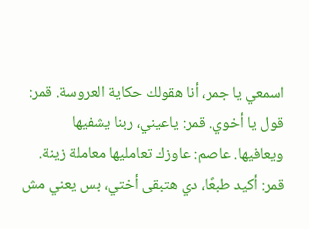اسمعي يا جمر، أنا هقولك حكاية العروسة. قمر: قول يا أخوي. قمر: ياعيني، ربنا يشفيها ويعافيها. عاصم: عاوزك تعامليها معاملة زينة. قمر: أكيد طبعًا، دي هتبقى أختي، بس يعني مش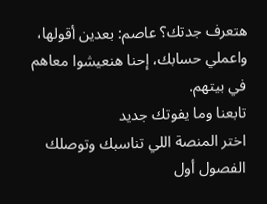هتعرف جدتك؟ عاصم: بعدين أقولها، واعملي حسابك، إحنا هنعيشوا معاهم في بيتهم.
تابعنا وما يفوتك جديد
اختر المنصة اللي تناسبك وتوصلك الفصول أول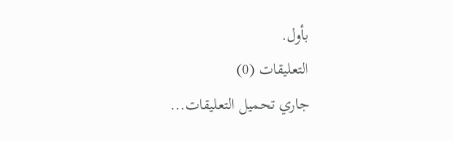بأول.
التعليقات (0)
جاري تحميل التعليقات...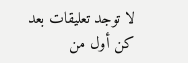لا توجد تعليقات بعد
كن أول من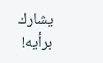يشارك برأيه!